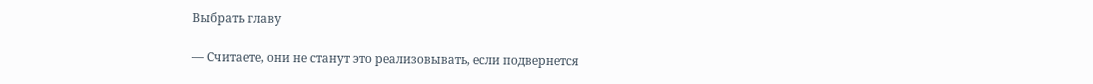Выбрать главу

— Считаете, они не станут это реализовывать, если подвернется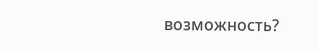возможность?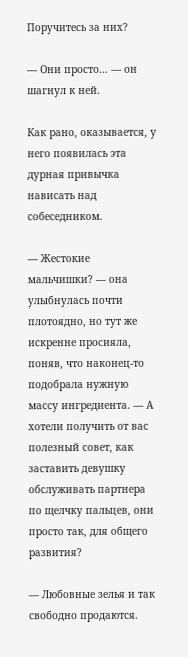Поручитесь за них?

— Они просто… — он шагнул к ней.

Как рано, оказывается, у него появилась эта дурная привычка нависать над собеседником.

— Жестокие мальчишки? — она улыбнулась почти плотоядно, но тут же искренне просияла, поняв, что наконец-то подобрала нужную массу ингредиента. — А хотели получить от вас полезный совет, как заставить девушку обслуживать партнера по щелчку пальцев, они просто так, для общего развития?

— Любовные зелья и так свободно продаются.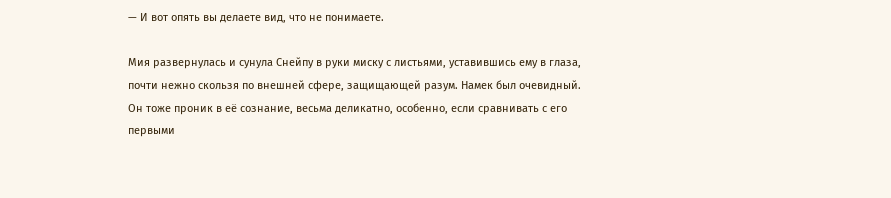— И вот опять вы делаете вид, что не понимаете.

Мия развернулась и сунула Снейпу в руки миску с листьями, уставившись ему в глаза, почти нежно скользя по внешней сфере, защищающей разум. Намек был очевидный. Он тоже проник в её сознание, весьма деликатно, особенно, если сравнивать с его первыми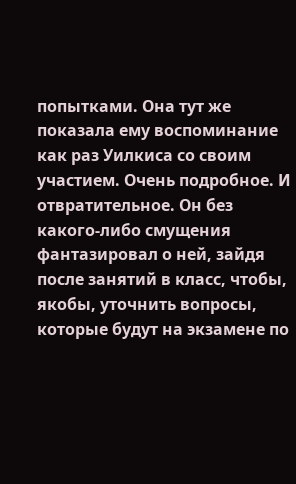попытками. Она тут же показала ему воспоминание как раз Уилкиса со своим участием. Очень подробное. И отвратительное. Он без какого-либо смущения фантазировал о ней, зайдя после занятий в класс, чтобы, якобы, уточнить вопросы, которые будут на экзамене по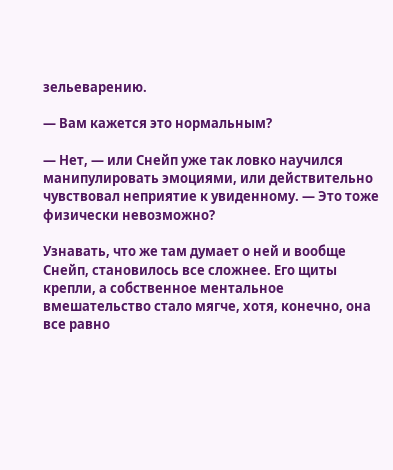зельеварению.

— Вам кажется это нормальным?

— Нет, — или Снейп уже так ловко научился манипулировать эмоциями, или действительно чувствовал неприятие к увиденному. — Это тоже физически невозможно?

Узнавать, что же там думает о ней и вообще Снейп, становилось все сложнее. Его щиты крепли, а собственное ментальное вмешательство стало мягче, хотя, конечно, она все равно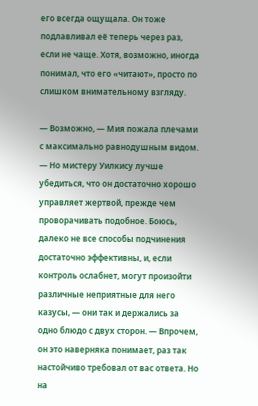его всегда ощущала. Он тоже подлавливал её теперь через раз, если не чаще. Хотя, возможно, иногда понимал, что его «читают», просто по слишком внимательному взгляду.

— Возможно, — Мия пожала плечами с максимально равнодушным видом. — Но мистеру Уилкису лучше убедиться, что он достаточно хорошо управляет жертвой, прежде чем проворачивать подобное. Боюсь, далеко не все способы подчинения достаточно эффективны, и, если контроль ослабнет, могут произойти различные неприятные для него казусы, — они так и держались за одно блюдо с двух сторон. — Впрочем, он это наверняка понимает, раз так настойчиво требовал от вас ответа. Но на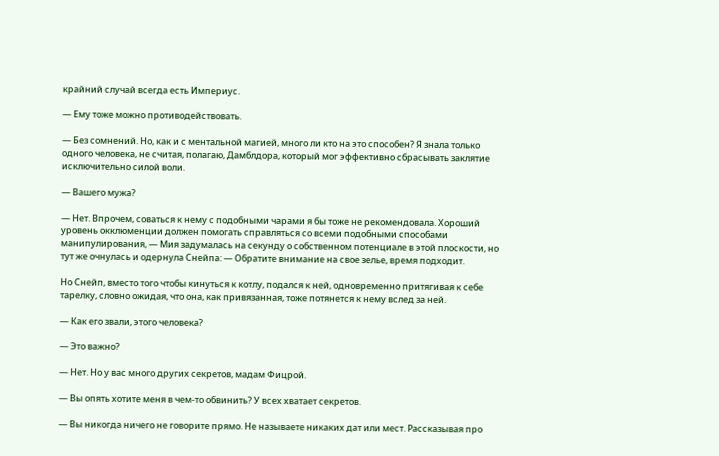крайний случай всегда есть Империус.

— Ему тоже можно противодействовать.

— Без сомнений. Но, как и с ментальной магией, много ли кто на это способен? Я знала только одного человека, не считая, полагаю, Дамблдора, который мог эффективно сбрасывать заклятие исключительно силой воли.

— Вашего мужа?

— Нет. Впрочем, соваться к нему с подобными чарами я бы тоже не рекомендовала. Хороший уровень окклюменции должен помогать справляться со всеми подобными способами манипулирования, — Мия задумалась на секунду о собственном потенциале в этой плоскости, но тут же очнулась и одернула Снейпа: — Обратите внимание на свое зелье, время подходит.

Но Снейп, вместо того чтобы кинуться к котлу, подался к ней, одновременно притягивая к себе тарелку, словно ожидая, что она, как привязанная, тоже потянется к нему вслед за ней.

— Как его звали, этого человека?

— Это важно?

— Нет. Но у вас много других секретов, мадам Фицрой.

— Вы опять хотите меня в чем-то обвинить? У всех хватает секретов.

— Вы никогда ничего не говорите прямо. Не называете никаких дат или мест. Рассказывая про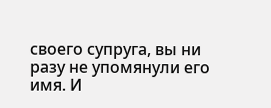своего супруга, вы ни разу не упомянули его имя. И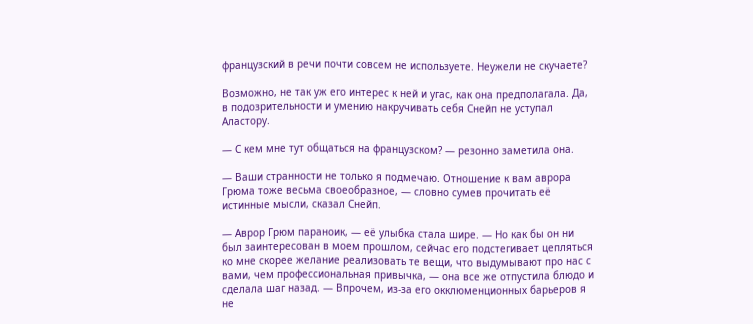французский в речи почти совсем не используете. Неужели не скучаете?

Возможно, не так уж его интерес к ней и угас, как она предполагала. Да, в подозрительности и умению накручивать себя Снейп не уступал Аластору.

— С кем мне тут общаться на французском? — резонно заметила она.

— Ваши странности не только я подмечаю. Отношение к вам аврора Грюма тоже весьма своеобразное, — словно сумев прочитать её истинные мысли, сказал Снейп.

— Аврор Грюм параноик, — её улыбка стала шире. — Но как бы он ни был заинтересован в моем прошлом, сейчас его подстегивает цепляться ко мне скорее желание реализовать те вещи, что выдумывают про нас с вами, чем профессиональная привычка, — она все же отпустила блюдо и сделала шаг назад. — Впрочем, из-за его окклюменционных барьеров я не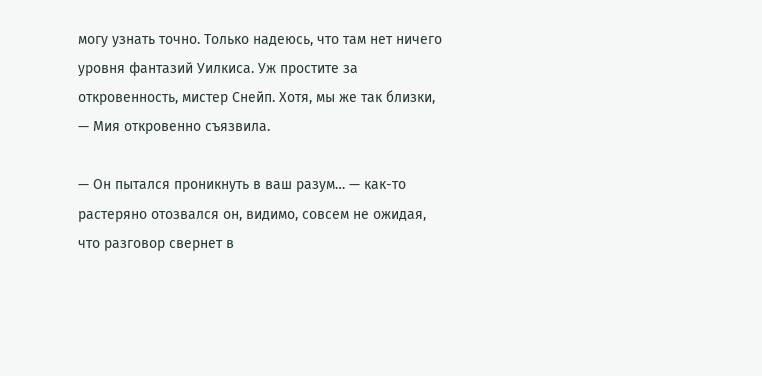могу узнать точно. Только надеюсь, что там нет ничего уровня фантазий Уилкиса. Уж простите за откровенность, мистер Снейп. Хотя, мы же так близки, — Мия откровенно съязвила.

— Он пытался проникнуть в ваш разум… — как-то растеряно отозвался он, видимо, совсем не ожидая, что разговор свернет в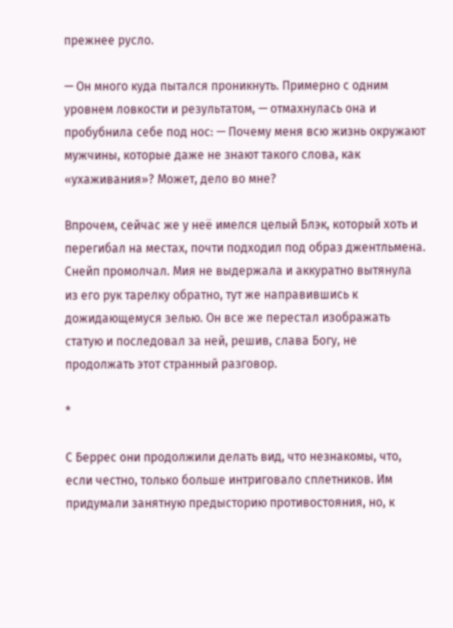прежнее русло.

— Он много куда пытался проникнуть. Примерно с одним уровнем ловкости и результатом, — отмахнулась она и пробубнила себе под нос: — Почему меня всю жизнь окружают мужчины, которые даже не знают такого слова, как «ухаживания»? Может, дело во мне?

Впрочем, сейчас же у неё имелся целый Блэк, который хоть и перегибал на местах, почти подходил под образ джентльмена. Снейп промолчал. Мия не выдержала и аккуратно вытянула из его рук тарелку обратно, тут же направившись к дожидающемуся зелью. Он все же перестал изображать статую и последовал за ней, решив, слава Богу, не продолжать этот странный разговор.

*

С Беррес они продолжили делать вид, что незнакомы, что, если честно, только больше интриговало сплетников. Им придумали занятную предысторию противостояния, но, к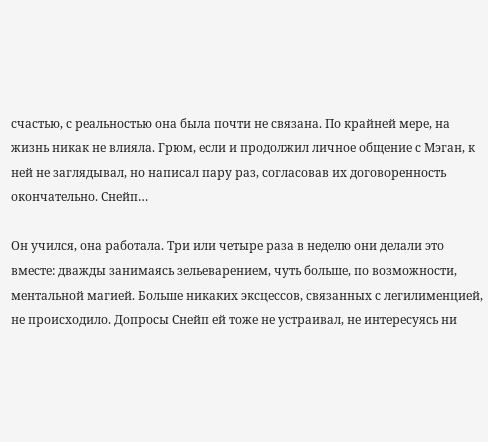счастью, с реальностью она была почти не связана. По крайней мере, на жизнь никак не влияла. Грюм, если и продолжил личное общение с Мэган, к ней не заглядывал, но написал пару раз, согласовав их договоренность окончательно. Снейп…

Он учился, она работала. Три или четыре раза в неделю они делали это вместе: дважды занимаясь зельеварением, чуть больше, по возможности, ментальной магией. Больше никаких эксцессов, связанных с легилименцией, не происходило. Допросы Снейп ей тоже не устраивал, не интересуясь ни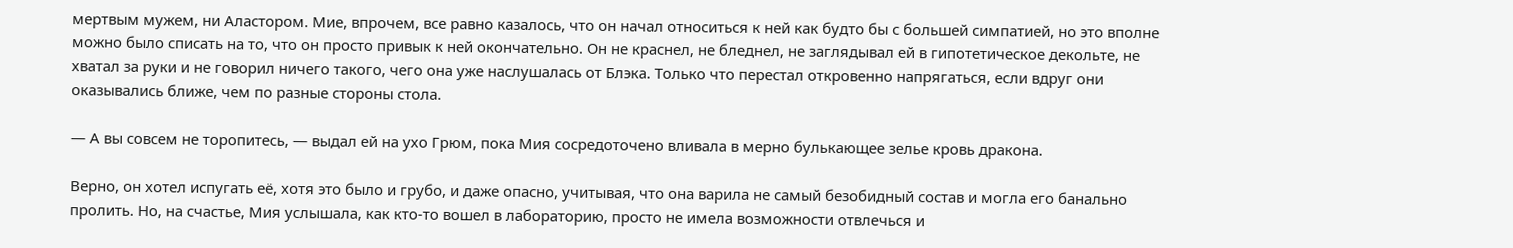мертвым мужем, ни Аластором. Мие, впрочем, все равно казалось, что он начал относиться к ней как будто бы с большей симпатией, но это вполне можно было списать на то, что он просто привык к ней окончательно. Он не краснел, не бледнел, не заглядывал ей в гипотетическое декольте, не хватал за руки и не говорил ничего такого, чего она уже наслушалась от Блэка. Только что перестал откровенно напрягаться, если вдруг они оказывались ближе, чем по разные стороны стола.

— А вы совсем не торопитесь, — выдал ей на ухо Грюм, пока Мия сосредоточено вливала в мерно булькающее зелье кровь дракона.

Верно, он хотел испугать её, хотя это было и грубо, и даже опасно, учитывая, что она варила не самый безобидный состав и могла его банально пролить. Но, на счастье, Мия услышала, как кто-то вошел в лабораторию, просто не имела возможности отвлечься и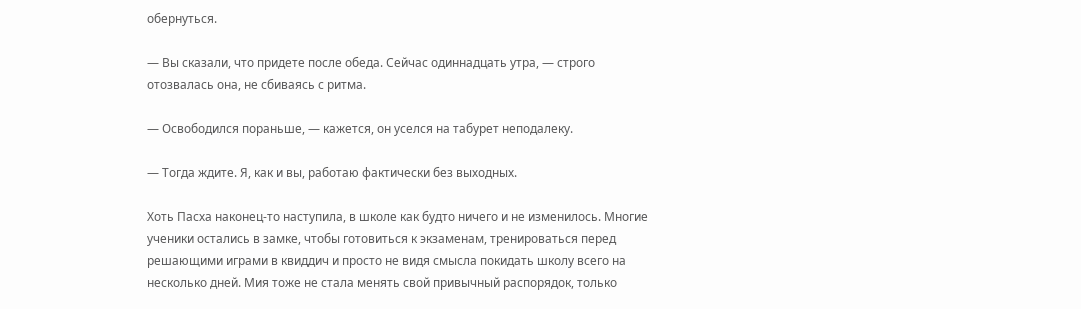обернуться.

— Вы сказали, что придете после обеда. Сейчас одиннадцать утра, — строго отозвалась она, не сбиваясь с ритма.

— Освободился пораньше, — кажется, он уселся на табурет неподалеку.

— Тогда ждите. Я, как и вы, работаю фактически без выходных.

Хоть Пасха наконец-то наступила, в школе как будто ничего и не изменилось. Многие ученики остались в замке, чтобы готовиться к экзаменам, тренироваться перед решающими играми в квиддич и просто не видя смысла покидать школу всего на несколько дней. Мия тоже не стала менять свой привычный распорядок, только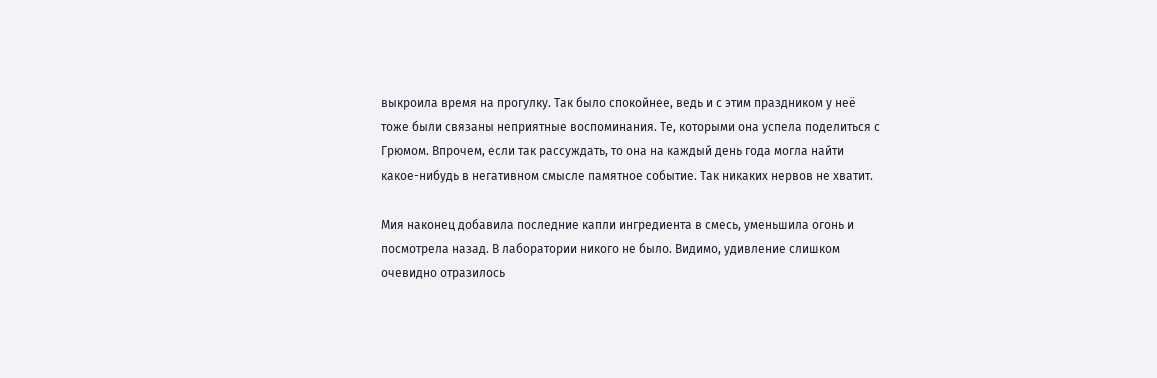выкроила время на прогулку. Так было спокойнее, ведь и с этим праздником у неё тоже были связаны неприятные воспоминания. Те, которыми она успела поделиться с Грюмом. Впрочем, если так рассуждать, то она на каждый день года могла найти какое-нибудь в негативном смысле памятное событие. Так никаких нервов не хватит.

Мия наконец добавила последние капли ингредиента в смесь, уменьшила огонь и посмотрела назад. В лаборатории никого не было. Видимо, удивление слишком очевидно отразилось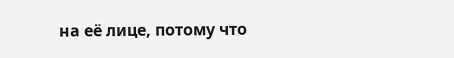на её лице, потому что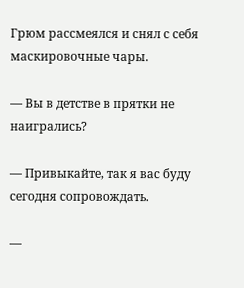Грюм рассмеялся и снял с себя маскировочные чары.

— Вы в детстве в прятки не наигрались?

— Привыкайте, так я вас буду сегодня сопровождать.

—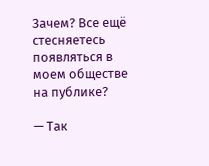Зачем? Все ещё стесняетесь появляться в моем обществе на публике?

— Так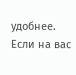удобнее. Если на вас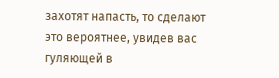захотят напасть, то сделают это вероятнее, увидев вас гуляющей в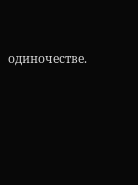одиночестве.